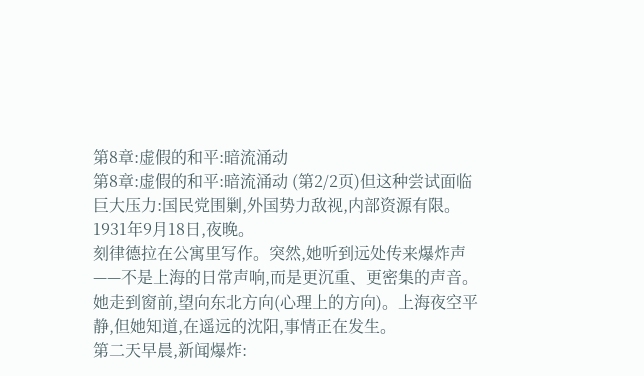第8章:虚假的和平:暗流涌动
第8章:虚假的和平:暗流涌动 (第2/2页)但这种尝试面临巨大压力:国民党围剿,外国势力敌视,内部资源有限。
1931年9月18日,夜晚。
刻律德拉在公寓里写作。突然,她听到远处传来爆炸声——不是上海的日常声响,而是更沉重、更密集的声音。
她走到窗前,望向东北方向(心理上的方向)。上海夜空平静,但她知道,在遥远的沈阳,事情正在发生。
第二天早晨,新闻爆炸: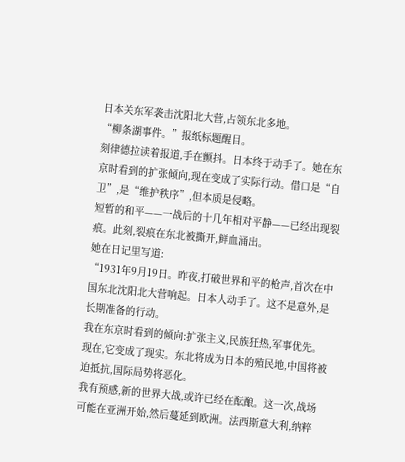日本关东军袭击沈阳北大营,占领东北多地。
“柳条湖事件。”报纸标题醒目。
刻律德拉读着报道,手在颤抖。日本终于动手了。她在东京时看到的扩张倾向,现在变成了实际行动。借口是“自卫”,是“维护秩序”,但本质是侵略。
短暂的和平——一战后的十几年相对平静——已经出现裂痕。此刻,裂痕在东北被撕开,鲜血涌出。
她在日记里写道:
“1931年9月19日。昨夜,打破世界和平的枪声,首次在中国东北沈阳北大营响起。日本人动手了。这不是意外,是长期准备的行动。
我在东京时看到的倾向:扩张主义,民族狂热,军事优先。现在,它变成了现实。东北将成为日本的殖民地,中国将被迫抵抗,国际局势将恶化。
我有预感,新的世界大战,或许已经在酝酿。这一次,战场可能在亚洲开始,然后蔓延到欧洲。法西斯意大利,纳粹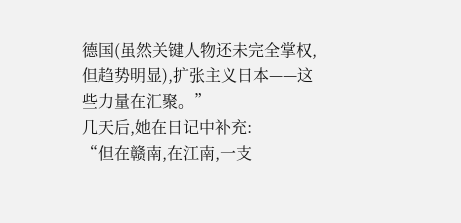德国(虽然关键人物还未完全掌权,但趋势明显),扩张主义日本——这些力量在汇聚。”
几天后,她在日记中补充:
“但在赣南,在江南,一支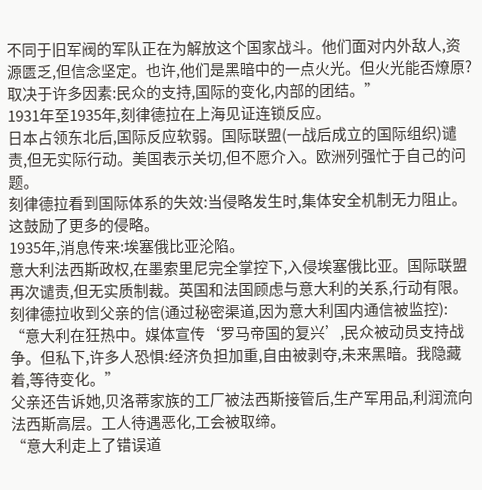不同于旧军阀的军队正在为解放这个国家战斗。他们面对内外敌人,资源匮乏,但信念坚定。也许,他们是黑暗中的一点火光。但火光能否燎原?取决于许多因素:民众的支持,国际的变化,内部的团结。”
1931年至1935年,刻律德拉在上海见证连锁反应。
日本占领东北后,国际反应软弱。国际联盟(一战后成立的国际组织)谴责,但无实际行动。美国表示关切,但不愿介入。欧洲列强忙于自己的问题。
刻律德拉看到国际体系的失效:当侵略发生时,集体安全机制无力阻止。这鼓励了更多的侵略。
1935年,消息传来:埃塞俄比亚沦陷。
意大利法西斯政权,在墨索里尼完全掌控下,入侵埃塞俄比亚。国际联盟再次谴责,但无实质制裁。英国和法国顾虑与意大利的关系,行动有限。
刻律德拉收到父亲的信(通过秘密渠道,因为意大利国内通信被监控):
“意大利在狂热中。媒体宣传‘罗马帝国的复兴’,民众被动员支持战争。但私下,许多人恐惧:经济负担加重,自由被剥夺,未来黑暗。我隐藏着,等待变化。”
父亲还告诉她,贝洛蒂家族的工厂被法西斯接管后,生产军用品,利润流向法西斯高层。工人待遇恶化,工会被取缔。
“意大利走上了错误道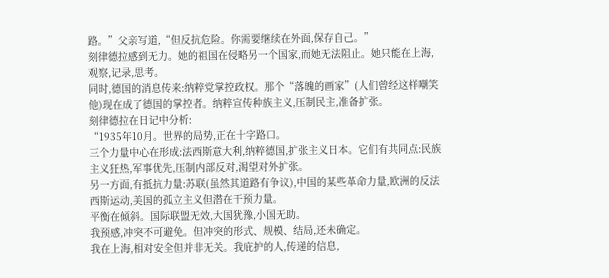路。”父亲写道,“但反抗危险。你需要继续在外面,保存自己。”
刻律德拉感到无力。她的祖国在侵略另一个国家,而她无法阻止。她只能在上海,观察,记录,思考。
同时,德国的消息传来:纳粹党掌控政权。那个“落魄的画家”(人们曾经这样嘲笑他)现在成了德国的掌控者。纳粹宣传种族主义,压制民主,准备扩张。
刻律德拉在日记中分析:
“1935年10月。世界的局势,正在十字路口。
三个力量中心在形成:法西斯意大利,纳粹德国,扩张主义日本。它们有共同点:民族主义狂热,军事优先,压制内部反对,渴望对外扩张。
另一方面,有抵抗力量:苏联(虽然其道路有争议),中国的某些革命力量,欧洲的反法西斯运动,美国的孤立主义但潜在干预力量。
平衡在倾斜。国际联盟无效,大国犹豫,小国无助。
我预感,冲突不可避免。但冲突的形式、规模、结局,还未确定。
我在上海,相对安全但并非无关。我庇护的人,传递的信息,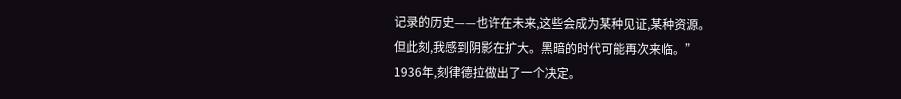记录的历史——也许在未来,这些会成为某种见证,某种资源。
但此刻,我感到阴影在扩大。黑暗的时代可能再次来临。”
1936年,刻律德拉做出了一个决定。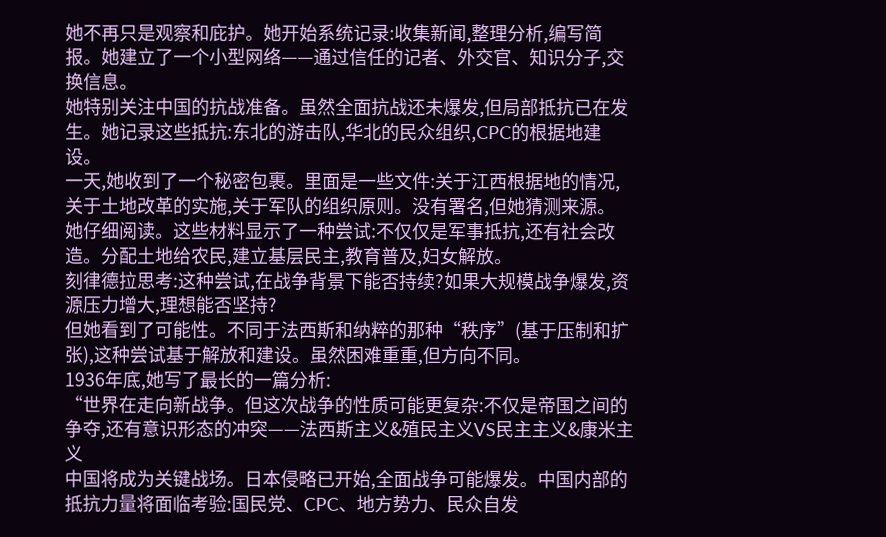她不再只是观察和庇护。她开始系统记录:收集新闻,整理分析,编写简报。她建立了一个小型网络——通过信任的记者、外交官、知识分子,交换信息。
她特别关注中国的抗战准备。虽然全面抗战还未爆发,但局部抵抗已在发生。她记录这些抵抗:东北的游击队,华北的民众组织,CPC的根据地建设。
一天,她收到了一个秘密包裹。里面是一些文件:关于江西根据地的情况,关于土地改革的实施,关于军队的组织原则。没有署名,但她猜测来源。
她仔细阅读。这些材料显示了一种尝试:不仅仅是军事抵抗,还有社会改造。分配土地给农民,建立基层民主,教育普及,妇女解放。
刻律德拉思考:这种尝试,在战争背景下能否持续?如果大规模战争爆发,资源压力增大,理想能否坚持?
但她看到了可能性。不同于法西斯和纳粹的那种“秩序”(基于压制和扩张),这种尝试基于解放和建设。虽然困难重重,但方向不同。
1936年底,她写了最长的一篇分析:
“世界在走向新战争。但这次战争的性质可能更复杂:不仅是帝国之间的争夺,还有意识形态的冲突——法西斯主义&殖民主义VS民主主义&康米主义
中国将成为关键战场。日本侵略已开始,全面战争可能爆发。中国内部的抵抗力量将面临考验:国民党、CPC、地方势力、民众自发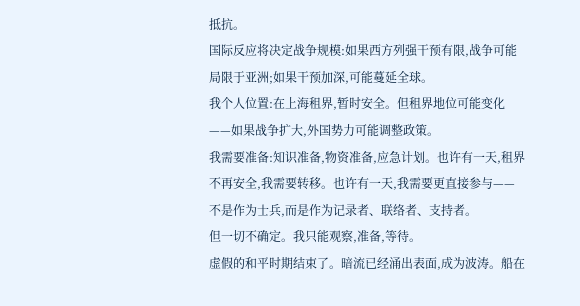抵抗。
国际反应将决定战争规模:如果西方列强干预有限,战争可能局限于亚洲;如果干预加深,可能蔓延全球。
我个人位置:在上海租界,暂时安全。但租界地位可能变化——如果战争扩大,外国势力可能调整政策。
我需要准备:知识准备,物资准备,应急计划。也许有一天,租界不再安全,我需要转移。也许有一天,我需要更直接参与——不是作为士兵,而是作为记录者、联络者、支持者。
但一切不确定。我只能观察,准备,等待。
虚假的和平时期结束了。暗流已经涌出表面,成为波涛。船在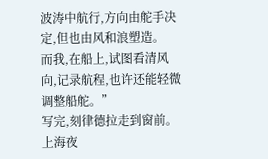波涛中航行,方向由舵手决定,但也由风和浪塑造。
而我,在船上,试图看清风向,记录航程,也许还能轻微调整船舵。”
写完,刻律德拉走到窗前。上海夜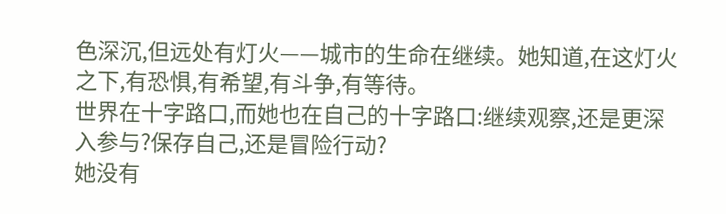色深沉,但远处有灯火——城市的生命在继续。她知道,在这灯火之下,有恐惧,有希望,有斗争,有等待。
世界在十字路口,而她也在自己的十字路口:继续观察,还是更深入参与?保存自己,还是冒险行动?
她没有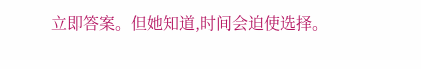立即答案。但她知道,时间会迫使选择。